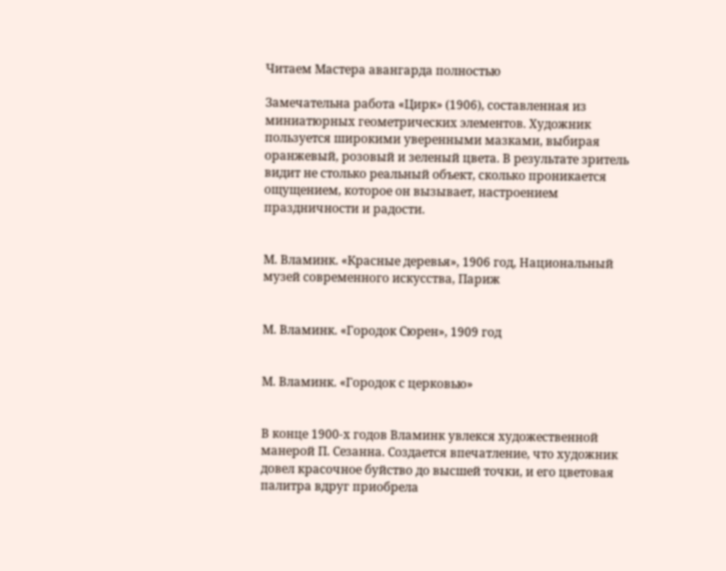Читаем Мастера авангарда полностью

Замечательна работа «Цирк» (1906), составленная из миниатюрных геометрических элементов. Художник пользуется широкими уверенными мазками, выбирая оранжевый, розовый и зеленый цвета. В результате зритель видит не столько реальный объект, сколько проникается ощущением, которое он вызывает, настроением праздничности и радости.


М. Вламинк. «Красные деревья», 1906 год, Национальный музей современного искусства, Париж


М. Вламинк. «Городок Сюрен», 1909 год


М. Вламинк. «Городок с церковью»


В конце 1900-х годов Вламинк увлекся художественной манерой П. Сезанна. Создается впечатление, что художник довел красочное буйство до высшей точки, и его цветовая палитра вдруг приобрела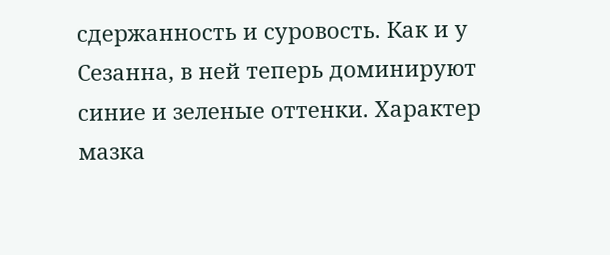сдержанность и суровость. Как и у Сезанна, в ней теперь доминируют синие и зеленые оттенки. Характер мазка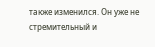также изменился. Он уже не стремительный и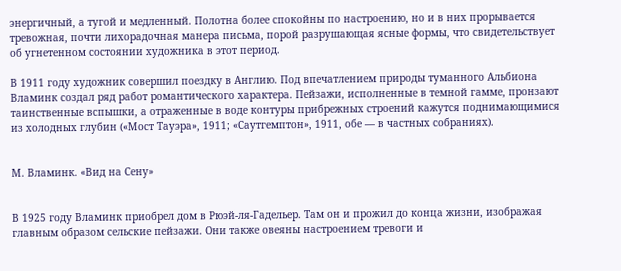энергичный, а тугой и медленный. Полотна более спокойны по настроению, но и в них прорывается тревожная, почти лихорадочная манера письма, порой разрушающая ясные формы, что свидетельствует об угнетенном состоянии художника в этот период.

В 1911 году художник совершил поездку в Англию. Под впечатлением природы туманного Альбиона Вламинк создал ряд работ романтического характера. Пейзажи, исполненные в темной гамме, пронзают таинственные вспышки, а отраженные в воде контуры прибрежных строений кажутся поднимающимися из холодных глубин («Мост Тауэра», 1911; «Саутгемптон», 1911, обе — в частных собраниях).


М. Вламинк. «Вид на Сену»


В 1925 году Вламинк приобрел дом в Рюэй-ля-Гадельер. Там он и прожил до конца жизни, изображая главным образом сельские пейзажи. Они также овеяны настроением тревоги и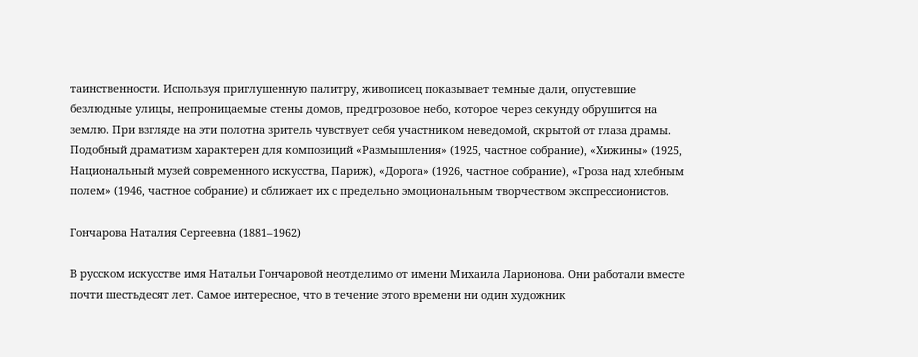таинственности. Используя приглушенную палитру, живописец показывает темные дали, опустевшие безлюдные улицы, непроницаемые стены домов, предгрозовое небо, которое через секунду обрушится на землю. При взгляде на эти полотна зритель чувствует себя участником неведомой, скрытой от глаза драмы. Подобный драматизм характерен для композиций «Размышления» (1925, частное собрание), «Хижины» (1925, Национальный музей современного искусства, Париж), «Дорога» (1926, частное собрание), «Гроза над хлебным полем» (1946, частное собрание) и сближает их с предельно эмоциональным творчеством экспрессионистов.

Гончарова Наталия Сергеевна (1881–1962)

В русском искусстве имя Натальи Гончаровой неотделимо от имени Михаила Ларионова. Они работали вместе почти шестьдесят лет. Самое интересное, что в течение этого времени ни один художник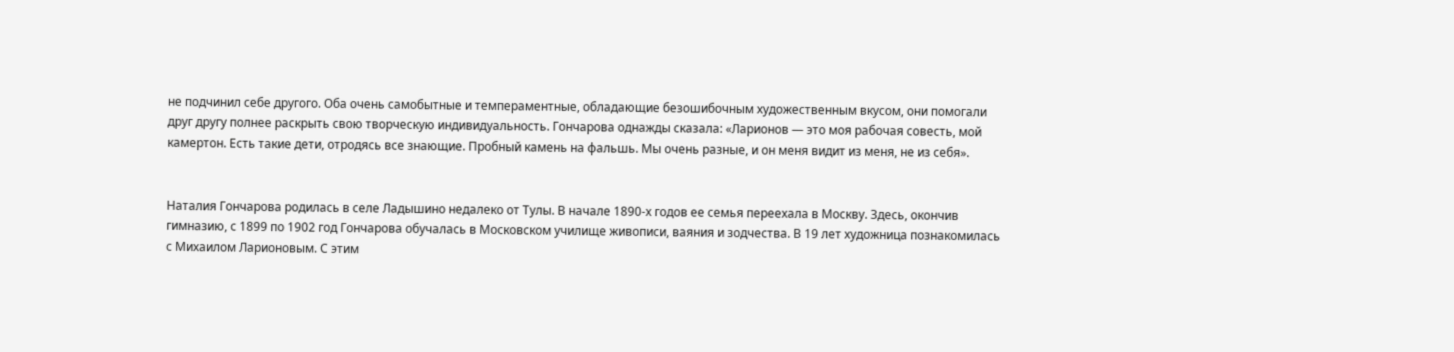не подчинил себе другого. Оба очень самобытные и темпераментные, обладающие безошибочным художественным вкусом, они помогали друг другу полнее раскрыть свою творческую индивидуальность. Гончарова однажды сказала: «Ларионов — это моя рабочая совесть, мой камертон. Есть такие дети, отродясь все знающие. Пробный камень на фальшь. Мы очень разные, и он меня видит из меня, не из себя».


Наталия Гончарова родилась в селе Ладышино недалеко от Тулы. В начале 1890-х годов ее семья переехала в Москву. Здесь, окончив гимназию, с 1899 по 1902 год Гончарова обучалась в Московском училище живописи, ваяния и зодчества. В 19 лет художница познакомилась с Михаилом Ларионовым. С этим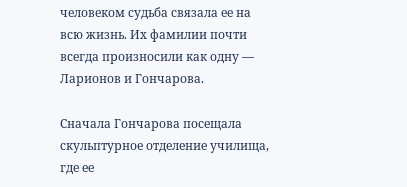человеком судьба связала ее на всю жизнь. Их фамилии почти всегда произносили как одну — Ларионов и Гончарова.

Сначала Гончарова посещала скульптурное отделение училища, где ее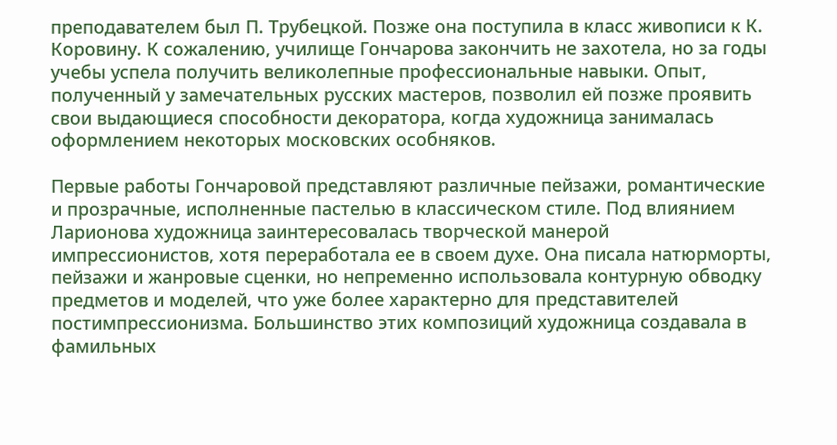преподавателем был П. Трубецкой. Позже она поступила в класс живописи к К. Коровину. К сожалению, училище Гончарова закончить не захотела, но за годы учебы успела получить великолепные профессиональные навыки. Опыт, полученный у замечательных русских мастеров, позволил ей позже проявить свои выдающиеся способности декоратора, когда художница занималась оформлением некоторых московских особняков.

Первые работы Гончаровой представляют различные пейзажи, романтические и прозрачные, исполненные пастелью в классическом стиле. Под влиянием Ларионова художница заинтересовалась творческой манерой импрессионистов, хотя переработала ее в своем духе. Она писала натюрморты, пейзажи и жанровые сценки, но непременно использовала контурную обводку предметов и моделей, что уже более характерно для представителей постимпрессионизма. Большинство этих композиций художница создавала в фамильных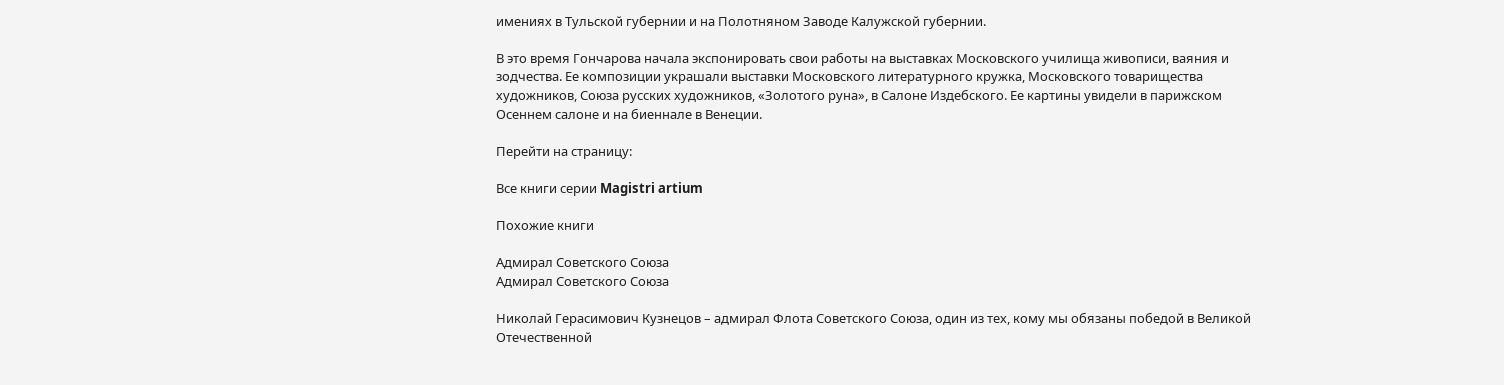имениях в Тульской губернии и на Полотняном Заводе Калужской губернии.

В это время Гончарова начала экспонировать свои работы на выставках Московского училища живописи, ваяния и зодчества. Ее композиции украшали выставки Московского литературного кружка, Московского товарищества художников, Союза русских художников, «Золотого руна», в Салоне Издебского. Ее картины увидели в парижском Осеннем салоне и на биеннале в Венеции.

Перейти на страницу:

Все книги серии Magistri artium

Похожие книги

Адмирал Советского Союза
Адмирал Советского Союза

Николай Герасимович Кузнецов – адмирал Флота Советского Союза, один из тех, кому мы обязаны победой в Великой Отечественной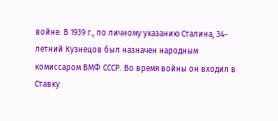войне. В 1939 г., по личному указанию Сталина, 34-летний Кузнецов был назначен народным комиссаром ВМФ СССР. Во время войны он входил в Ставку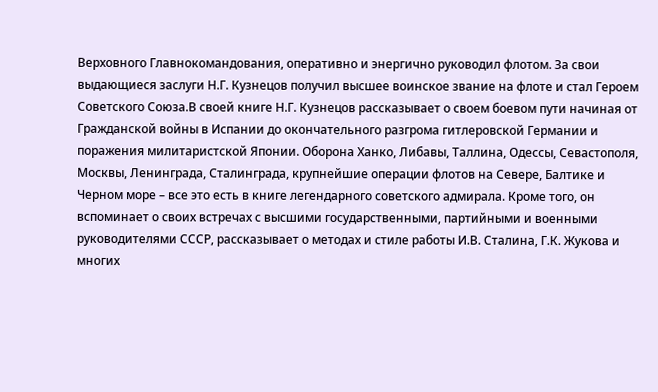Верховного Главнокомандования, оперативно и энергично руководил флотом. За свои выдающиеся заслуги Н.Г. Кузнецов получил высшее воинское звание на флоте и стал Героем Советского Союза.В своей книге Н.Г. Кузнецов рассказывает о своем боевом пути начиная от Гражданской войны в Испании до окончательного разгрома гитлеровской Германии и поражения милитаристской Японии. Оборона Ханко, Либавы, Таллина, Одессы, Севастополя, Москвы, Ленинграда, Сталинграда, крупнейшие операции флотов на Севере, Балтике и Черном море – все это есть в книге легендарного советского адмирала. Кроме того, он вспоминает о своих встречах с высшими государственными, партийными и военными руководителями СССР, рассказывает о методах и стиле работы И.В. Сталина, Г.К. Жукова и многих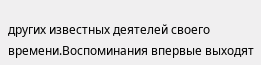других известных деятелей своего времени.Воспоминания впервые выходят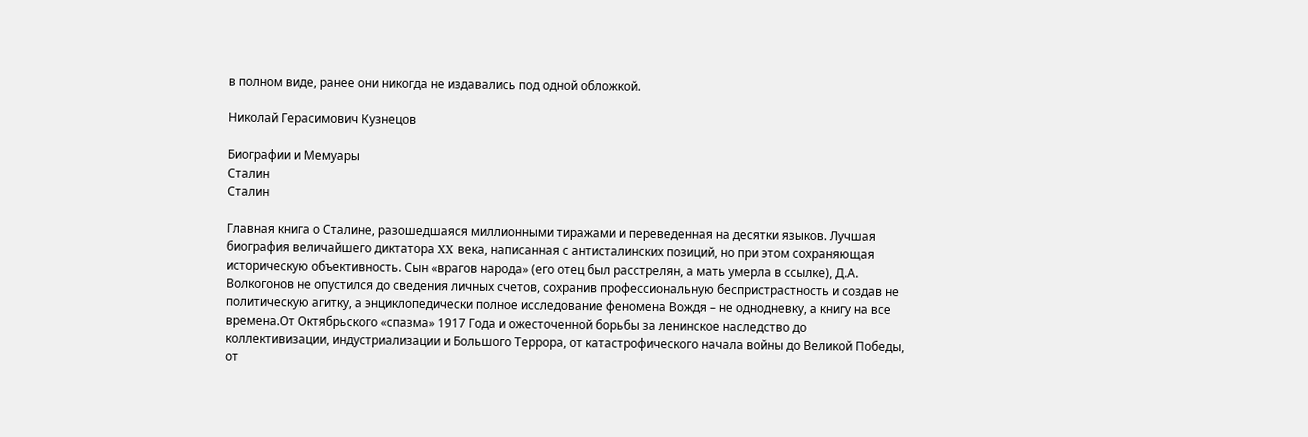в полном виде, ранее они никогда не издавались под одной обложкой.

Николай Герасимович Кузнецов

Биографии и Мемуары
Сталин
Сталин

Главная книга о Сталине, разошедшаяся миллионными тиражами и переведенная на десятки языков. Лучшая биография величайшего диктатора XX века, написанная с антисталинских позиций, но при этом сохраняющая историческую объективность. Сын «врагов народа» (его отец был расстрелян, а мать умерла в ссылке), Д.А. Волкогонов не опустился до сведения личных счетов, сохранив профессиональную беспристрастность и создав не политическую агитку, а энциклопедически полное исследование феномена Вождя – не однодневку, а книгу на все времена.От Октябрьского «спазма» 1917 Года и ожесточенной борьбы за ленинское наследство до коллективизации, индустриализации и Большого Террора, от катастрофического начала войны до Великой Победы, от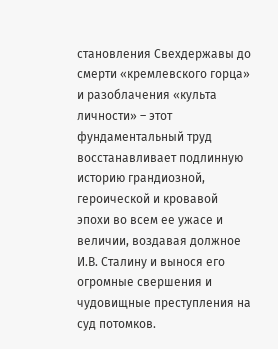становления Свехдержавы до смерти «кремлевского горца» и разоблачения «культа личности» – этот фундаментальный труд восстанавливает подлинную историю грандиозной, героической и кровавой эпохи во всем ее ужасе и величии, воздавая должное И.В. Сталину и вынося его огромные свершения и чудовищные преступления на суд потомков.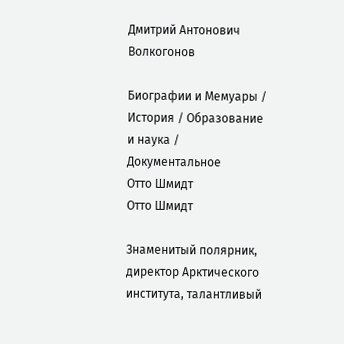Дмитрий Антонович Волкогонов

Биографии и Мемуары / История / Образование и наука / Документальное
Отто Шмидт
Отто Шмидт

Знаменитый полярник, директор Арктического института, талантливый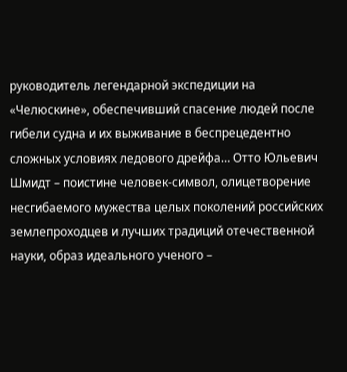руководитель легендарной экспедиции на «Челюскине», обеспечивший спасение людей после гибели судна и их выживание в беспрецедентно сложных условиях ледового дрейфа… Отто Юльевич Шмидт – поистине человек-символ, олицетворение несгибаемого мужества целых поколений российских землепроходцев и лучших традиций отечественной науки, образ идеального ученого –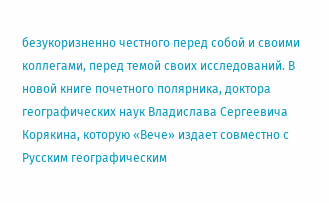безукоризненно честного перед собой и своими коллегами, перед темой своих исследований. В новой книге почетного полярника, доктора географических наук Владислава Сергеевича Корякина, которую «Вече» издает совместно с Русским географическим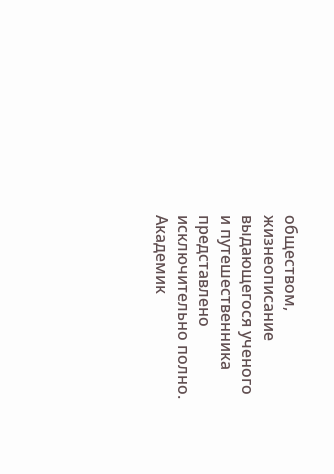обществом, жизнеописание выдающегося ученого и путешественника представлено исключительно полно. Академик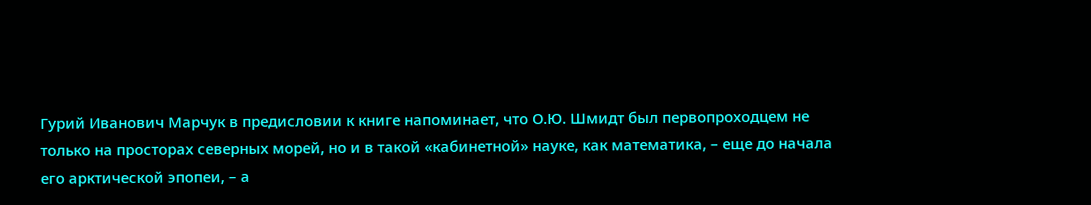Гурий Иванович Марчук в предисловии к книге напоминает, что О.Ю. Шмидт был первопроходцем не только на просторах северных морей, но и в такой «кабинетной» науке, как математика, – еще до начала его арктической эпопеи, – а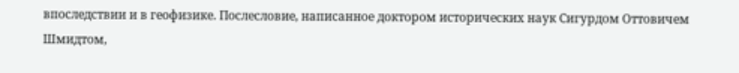впоследствии и в геофизике. Послесловие, написанное доктором исторических наук Сигурдом Оттовичем Шмидтом,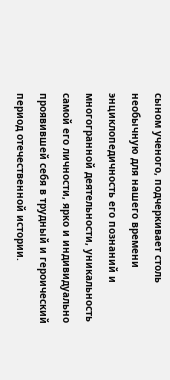сыном ученого, подчеркивает столь необычную для нашего времени энциклопедичность его познаний и многогранной деятельности, уникальность самой его личности, ярко и индивидуально проявившей себя в трудный и героический период отечественной истории.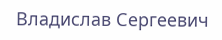Владислав Сергеевич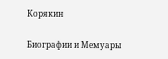Корякин

Биографии и Мемуары